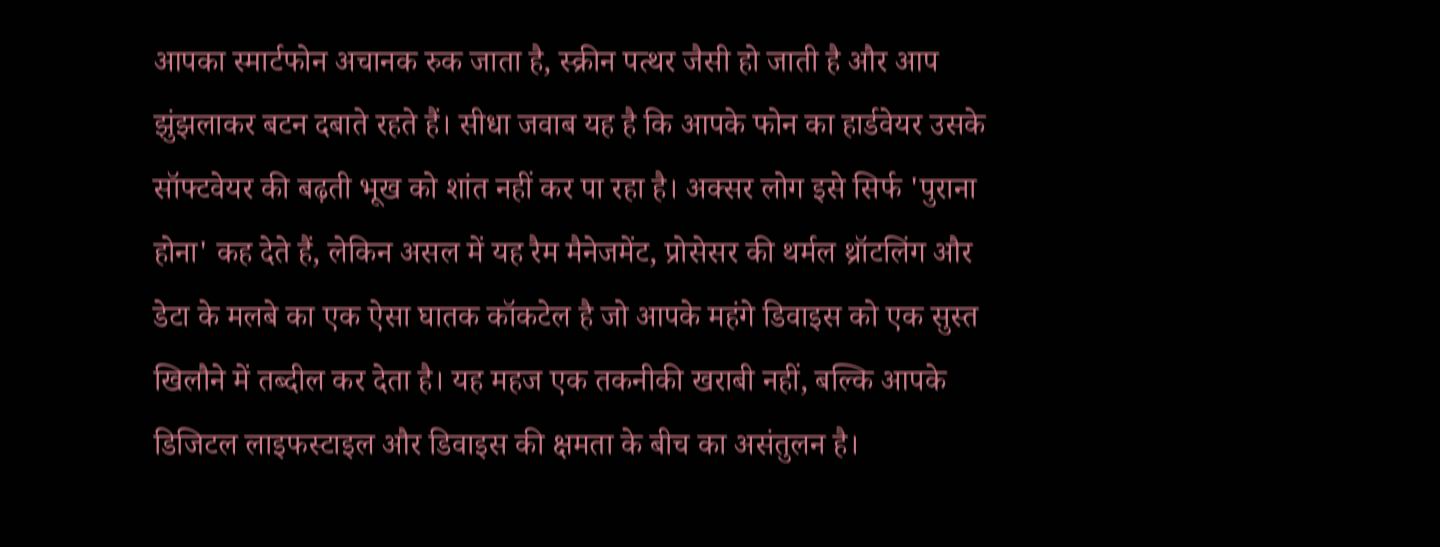आपका स्मार्टफोन अचानक रुक जाता है, स्क्रीन पत्थर जैसी हो जाती है और आप झुंझलाकर बटन दबाते रहते हैं। सीधा जवाब यह है कि आपके फोन का हार्डवेयर उसके सॉफ्टवेयर की बढ़ती भूख को शांत नहीं कर पा रहा है। अक्सर लोग इसे सिर्फ 'पुराना होना' कह देते हैं, लेकिन असल में यह रैम मैनेजमेंट, प्रोसेसर की थर्मल थ्रॉटलिंग और डेटा के मलबे का एक ऐसा घातक कॉकटेल है जो आपके महंगे डिवाइस को एक सुस्त खिलौने में तब्दील कर देता है। यह महज एक तकनीकी खराबी नहीं, बल्कि आपके डिजिटल लाइफस्टाइल और डिवाइस की क्षमता के बीच का असंतुलन है।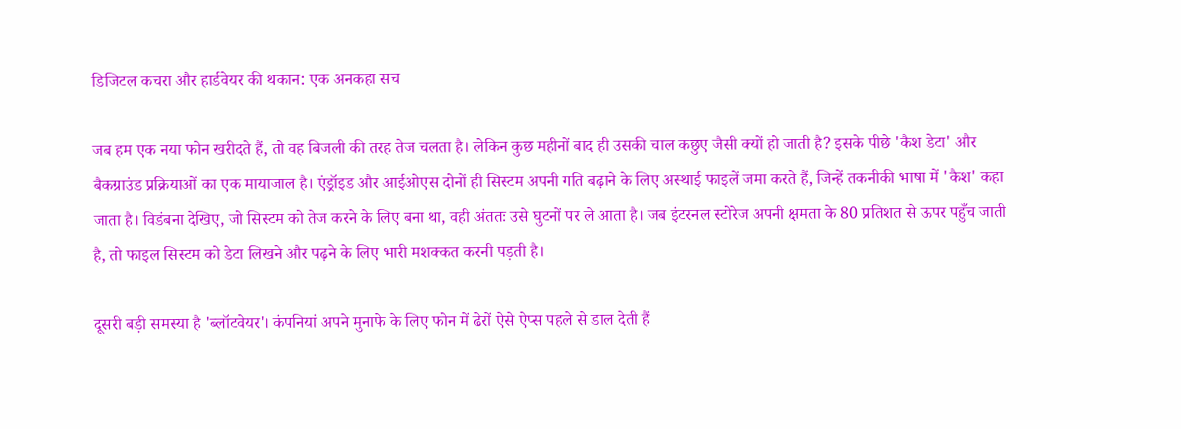डिजिटल कचरा और हार्डवेयर की थकान: एक अनकहा सच

जब हम एक नया फोन खरीदते हैं, तो वह बिजली की तरह तेज चलता है। लेकिन कुछ महीनों बाद ही उसकी चाल कछुए जैसी क्यों हो जाती है? इसके पीछे 'कैश डेटा' और बैकग्राउंड प्रक्रियाओं का एक मायाजाल है। एंड्रॉइड और आईओएस दोनों ही सिस्टम अपनी गति बढ़ाने के लिए अस्थाई फाइलें जमा करते हैं, जिन्हें तकनीकी भाषा में 'कैश' कहा जाता है। विडंबना देखिए, जो सिस्टम को तेज करने के लिए बना था, वही अंततः उसे घुटनों पर ले आता है। जब इंटरनल स्टोरेज अपनी क्षमता के 80 प्रतिशत से ऊपर पहुँच जाती है, तो फाइल सिस्टम को डेटा लिखने और पढ़ने के लिए भारी मशक्कत करनी पड़ती है।

दूसरी बड़ी समस्या है 'ब्लॉटवेयर'। कंपनियां अपने मुनाफे के लिए फोन में ढेरों ऐसे ऐप्स पहले से डाल देती हैं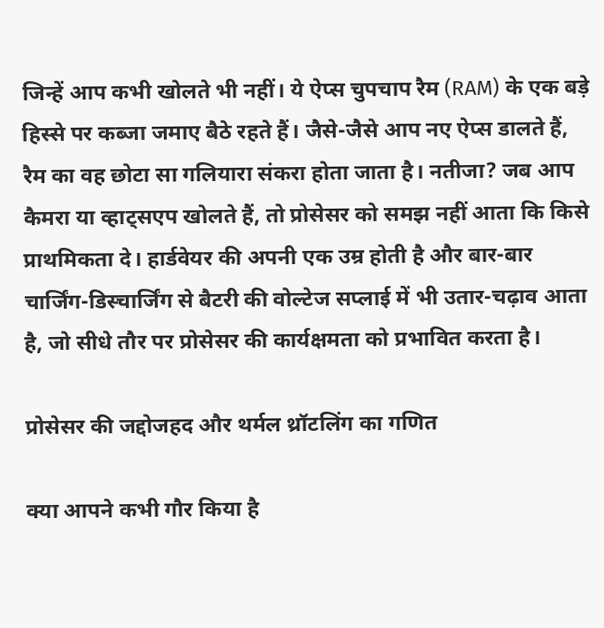जिन्हें आप कभी खोलते भी नहीं। ये ऐप्स चुपचाप रैम (RAM) के एक बड़े हिस्से पर कब्जा जमाए बैठे रहते हैं। जैसे-जैसे आप नए ऐप्स डालते हैं, रैम का वह छोटा सा गलियारा संकरा होता जाता है। नतीजा? जब आप कैमरा या व्हाट्सएप खोलते हैं, तो प्रोसेसर को समझ नहीं आता कि किसे प्राथमिकता दे। हार्डवेयर की अपनी एक उम्र होती है और बार-बार चार्जिंग-डिस्चार्जिंग से बैटरी की वोल्टेज सप्लाई में भी उतार-चढ़ाव आता है, जो सीधे तौर पर प्रोसेसर की कार्यक्षमता को प्रभावित करता है।

प्रोसेसर की जद्दोजहद और थर्मल थ्रॉटलिंग का गणित

क्या आपने कभी गौर किया है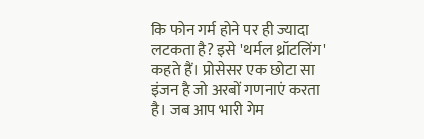कि फोन गर्म होने पर ही ज्यादा लटकता है? इसे 'थर्मल थ्रॉटलिंग' कहते हैं। प्रोसेसर एक छोटा सा इंजन है जो अरबों गणनाएं करता है। जब आप भारी गेम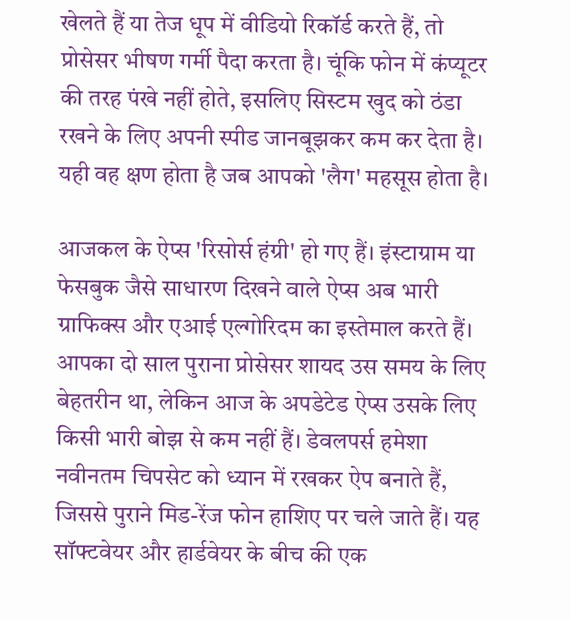खेलते हैं या तेज धूप में वीडियो रिकॉर्ड करते हैं, तो प्रोसेसर भीषण गर्मी पैदा करता है। चूंकि फोन में कंप्यूटर की तरह पंखे नहीं होते, इसलिए सिस्टम खुद को ठंडा रखने के लिए अपनी स्पीड जानबूझकर कम कर देता है। यही वह क्षण होता है जब आपको 'लैग' महसूस होता है।

आजकल के ऐप्स 'रिसोर्स हंग्री' हो गए हैं। इंस्टाग्राम या फेसबुक जैसे साधारण दिखने वाले ऐप्स अब भारी ग्राफिक्स और एआई एल्गोरिदम का इस्तेमाल करते हैं। आपका दो साल पुराना प्रोसेसर शायद उस समय के लिए बेहतरीन था, लेकिन आज के अपडेटेड ऐप्स उसके लिए किसी भारी बोझ से कम नहीं हैं। डेवलपर्स हमेशा नवीनतम चिपसेट को ध्यान में रखकर ऐप बनाते हैं, जिससे पुराने मिड-रेंज फोन हाशिए पर चले जाते हैं। यह सॉफ्टवेयर और हार्डवेयर के बीच की एक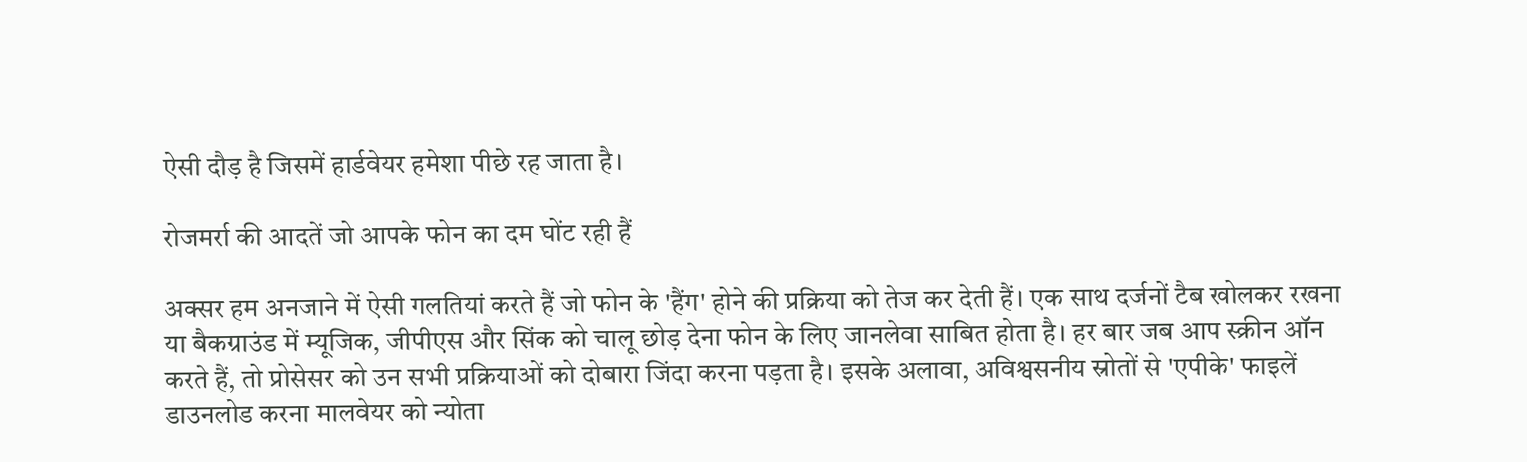ऐसी दौड़ है जिसमें हार्डवेयर हमेशा पीछे रह जाता है।

रोजमर्रा की आदतें जो आपके फोन का दम घोंट रही हैं

अक्सर हम अनजाने में ऐसी गलतियां करते हैं जो फोन के 'हैंग' होने की प्रक्रिया को तेज कर देती हैं। एक साथ दर्जनों टैब खोलकर रखना या बैकग्राउंड में म्यूजिक, जीपीएस और सिंक को चालू छोड़ देना फोन के लिए जानलेवा साबित होता है। हर बार जब आप स्क्रीन ऑन करते हैं, तो प्रोसेसर को उन सभी प्रक्रियाओं को दोबारा जिंदा करना पड़ता है। इसके अलावा, अविश्वसनीय स्रोतों से 'एपीके' फाइलें डाउनलोड करना मालवेयर को न्योता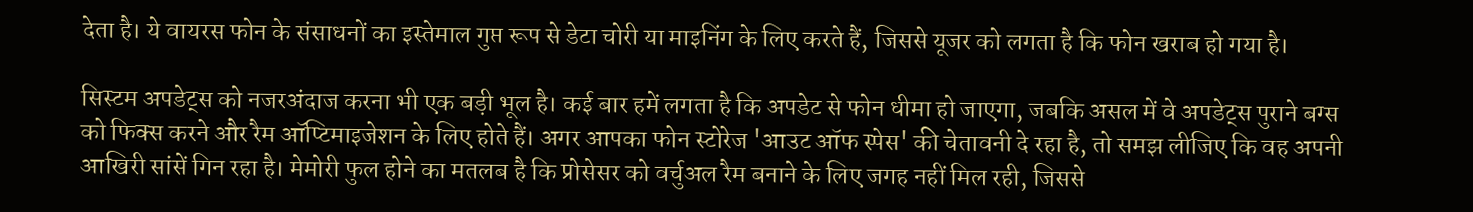देता है। ये वायरस फोन के संसाधनों का इस्तेमाल गुप्त रूप से डेटा चोरी या माइनिंग के लिए करते हैं, जिससे यूजर को लगता है कि फोन खराब हो गया है।

सिस्टम अपडेट्स को नजरअंदाज करना भी एक बड़ी भूल है। कई बार हमें लगता है कि अपडेट से फोन धीमा हो जाएगा, जबकि असल में वे अपडेट्स पुराने बग्स को फिक्स करने और रैम ऑप्टिमाइजेशन के लिए होते हैं। अगर आपका फोन स्टोरेज 'आउट ऑफ स्पेस' की चेतावनी दे रहा है, तो समझ लीजिए कि वह अपनी आखिरी सांसें गिन रहा है। मेमोरी फुल होने का मतलब है कि प्रोसेसर को वर्चुअल रैम बनाने के लिए जगह नहीं मिल रही, जिससे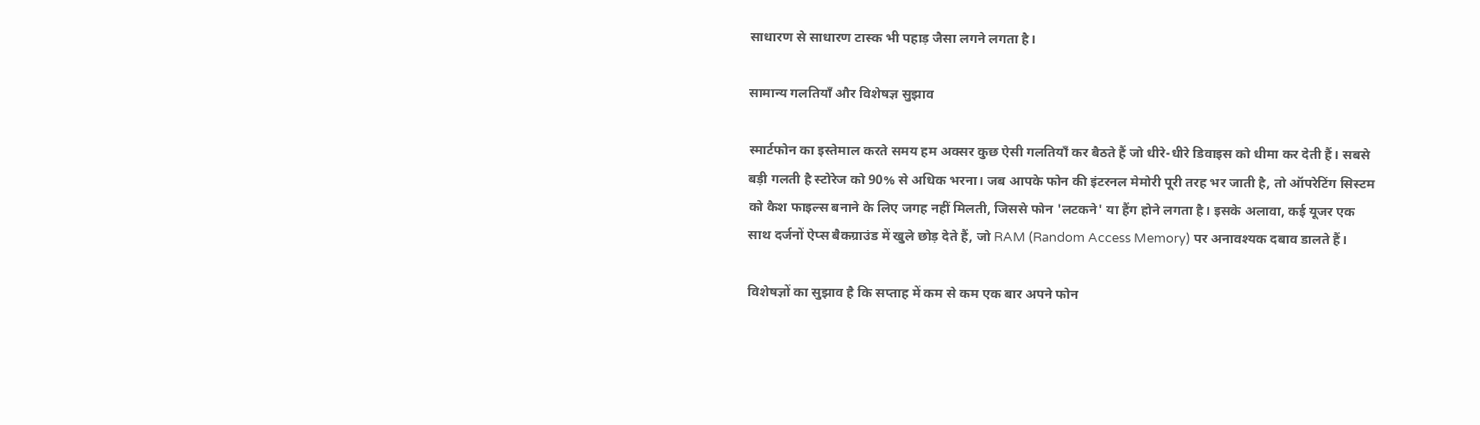साधारण से साधारण टास्क भी पहाड़ जैसा लगने लगता है।

सामान्य गलतियाँ और विशेषज्ञ सुझाव

स्मार्टफोन का इस्तेमाल करते समय हम अक्सर कुछ ऐसी गलतियाँ कर बैठते हैं जो धीरे-धीरे डिवाइस को धीमा कर देती हैं। सबसे बड़ी गलती है स्टोरेज को 90% से अधिक भरना। जब आपके फोन की इंटरनल मेमोरी पूरी तरह भर जाती है, तो ऑपरेटिंग सिस्टम को कैश फाइल्स बनाने के लिए जगह नहीं मिलती, जिससे फोन 'लटकने' या हैंग होने लगता है। इसके अलावा, कई यूजर एक साथ दर्जनों ऐप्स बैकग्राउंड में खुले छोड़ देते हैं, जो RAM (Random Access Memory) पर अनावश्यक दबाव डालते हैं।

विशेषज्ञों का सुझाव है कि सप्ताह में कम से कम एक बार अपने फोन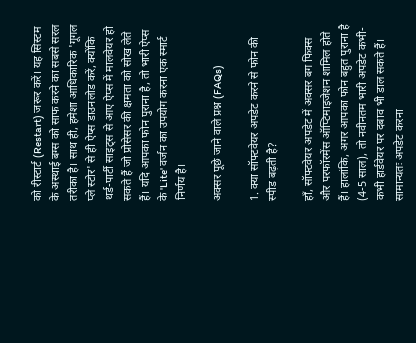को रीस्टार्ट (Restart) जरूर करें। यह सिस्टम के अस्थाई बग्स को साफ करने का सबसे सरल तरीका है। साथ ही, हमेशा आधिकारिक 'गूगल प्ले स्टोर' से ही ऐप्स डाउनलोड करें, क्योंकि थर्ड-पार्टी साइट्स से आए ऐप्स में मालवेयर हो सकते हैं जो प्रोसेसर की क्षमता को सोख लेते हैं। यदि आपका फोन पुराना है, तो भारी ऐप्स के 'Lite' वर्जन का उपयोग करना एक स्मार्ट निर्णय है।

अक्सर पूछे जाने वाले प्रश्न (FAQs)

1. क्या सॉफ्टवेयर अपडेट करने से फोन की स्पीड बढ़ती है?

हाँ, सॉफ्टवेयर अपडेट में अक्सर बग फिक्स और परफॉरमेंस ऑप्टिमाइजेशन शामिल होते हैं। हालांकि, अगर आपका फोन बहुत पुराना है (4-5 साल), तो नवीनतम भारी अपडेट कभी-कभी हार्डवेयर पर दबाव भी डाल सकते हैं। सामान्यतः अपडेट करना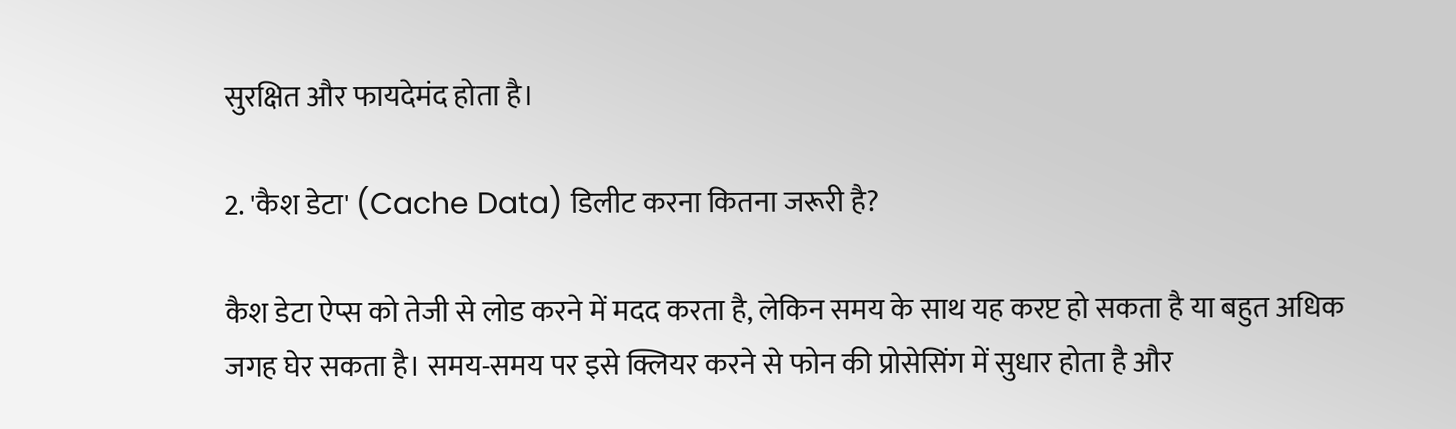सुरक्षित और फायदेमंद होता है।

2. 'कैश डेटा' (Cache Data) डिलीट करना कितना जरूरी है?

कैश डेटा ऐप्स को तेजी से लोड करने में मदद करता है, लेकिन समय के साथ यह करप्ट हो सकता है या बहुत अधिक जगह घेर सकता है। समय-समय पर इसे क्लियर करने से फोन की प्रोसेसिंग में सुधार होता है और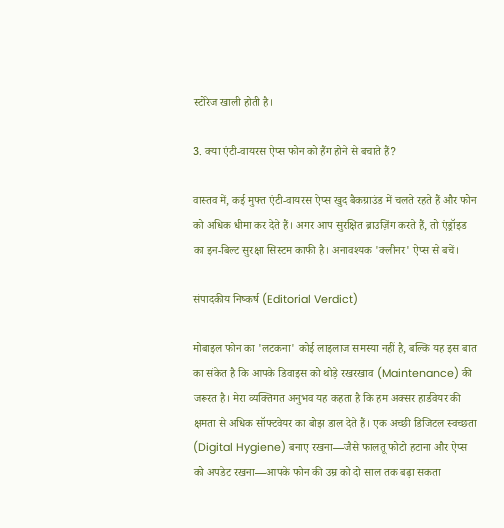स्टोरेज खाली होती है।

3. क्या एंटी-वायरस ऐप्स फोन को हैंग होने से बचाते हैं?

वास्तव में, कई मुफ्त एंटी-वायरस ऐप्स खुद बैकग्राउंड में चलते रहते हैं और फोन को अधिक धीमा कर देते हैं। अगर आप सुरक्षित ब्राउज़िंग करते हैं, तो एंड्रॉइड का इन-बिल्ट सुरक्षा सिस्टम काफी है। अनावश्यक 'क्लीनर' ऐप्स से बचें।

संपादकीय निष्कर्ष (Editorial Verdict)

मोबाइल फोन का 'लटकना' कोई लाइलाज समस्या नहीं है, बल्कि यह इस बात का संकेत है कि आपके डिवाइस को थोड़े रखरखाव (Maintenance) की जरूरत है। मेरा व्यक्तिगत अनुभव यह कहता है कि हम अक्सर हार्डवेयर की क्षमता से अधिक सॉफ्टवेयर का बोझ डाल देते हैं। एक अच्छी डिजिटल स्वच्छता (Digital Hygiene) बनाए रखना—जैसे फालतू फोटो हटाना और ऐप्स को अपडेट रखना—आपके फोन की उम्र को दो साल तक बढ़ा सकता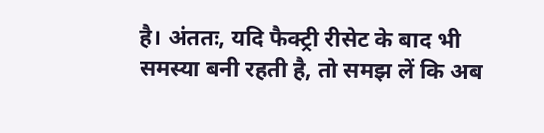है। अंततः, यदि फैक्ट्री रीसेट के बाद भी समस्या बनी रहती है, तो समझ लें कि अब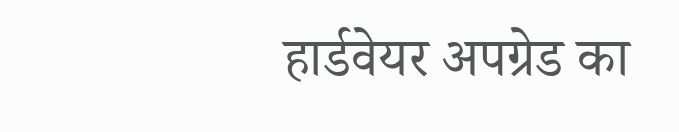हार्डवेयर अपग्रेड का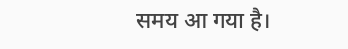समय आ गया है।